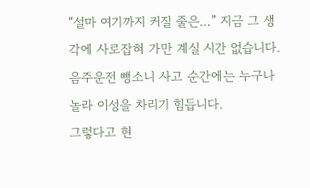“설마 여기까지 커질 줄은…” 지금 그 생각에 사로잡혀 가만 계실 시간 없습니다.
음주운전 뺑소니 사고 순간에는 누구나 놀라 이성을 차리기 힘듭니다.
그렇다고 현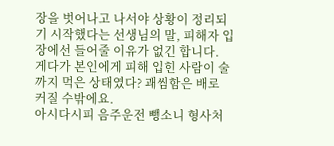장을 벗어나고 나서야 상황이 정리되기 시작했다는 선생님의 말, 피해자 입장에선 들어줄 이유가 없긴 합니다.
게다가 본인에게 피해 입힌 사람이 술까지 먹은 상태였다? 괘씸함은 배로 커질 수밖에요.
아시다시피 음주운전 뺑소니 형사처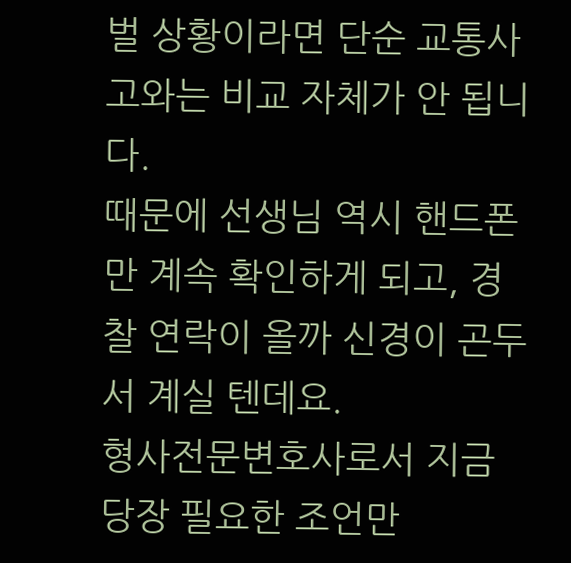벌 상황이라면 단순 교통사고와는 비교 자체가 안 됩니다.
때문에 선생님 역시 핸드폰만 계속 확인하게 되고, 경찰 연락이 올까 신경이 곤두서 계실 텐데요.
형사전문변호사로서 지금 당장 필요한 조언만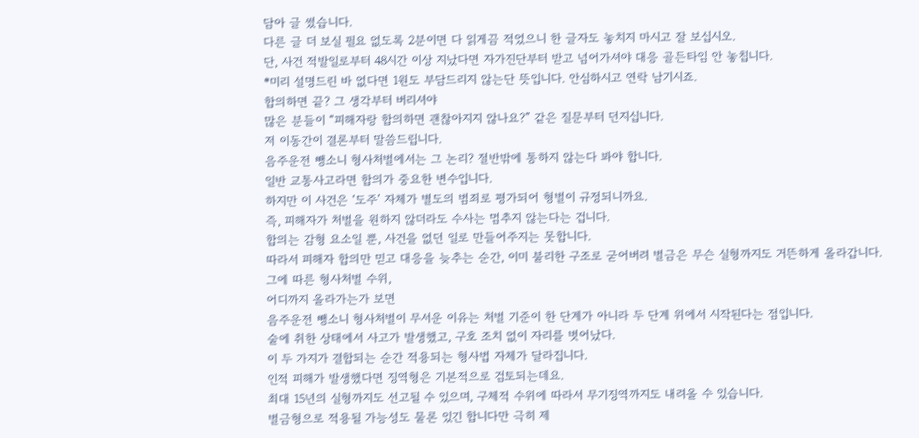담아 글 썼습니다.
다른 글 더 보실 필요 없도록 2분이면 다 읽게끔 적었으니 한 글자도 놓치지 마시고 잘 보십시오.
단, 사건 적발일로부터 48시간 이상 지났다면 자가진단부터 받고 넘어가셔야 대응 골든타임 안 놓칩니다.
*미리 설명드린 바 없다면 1원도 부담드리지 않는단 뜻입니다. 안심하시고 연락 남기시죠.
합의하면 끝? 그 생각부터 버리셔야
많은 분들이 “피해자랑 합의하면 괜찮아지지 않나요?” 같은 질문부터 던지십니다.
저 이동간이 결론부터 말씀드립니다.
음주운전 뺑소니 형사처벌에서는 그 논리? 절반밖에 통하지 않는다 봐야 합니다.
일반 교통사고라면 합의가 중요한 변수입니다.
하지만 이 사건은 ‘도주’ 자체가 별도의 범죄로 평가되어 형벌이 규정되니까요.
즉, 피해자가 처벌을 원하지 않더라도 수사는 멈추지 않는다는 겁니다.
합의는 감형 요소일 뿐, 사건을 없던 일로 만들어주지는 못합니다.
따라서 피해자 합의만 믿고 대응을 늦추는 순간, 이미 불리한 구조로 굳어버려 벌금은 무슨 실형까지도 거뜬하게 올라갑니다.
그에 따른 형사처벌 수위,
어디까지 올라가는가 보면
음주운전 뺑소니 형사처벌이 무서운 이유는 처벌 기준이 한 단계가 아니라 두 단계 위에서 시작된다는 점입니다.
술에 취한 상태에서 사고가 발생했고, 구호 조치 없이 자리를 벗어났다.
이 두 가지가 결합되는 순간 적용되는 형사법 자체가 달라집니다.
인적 피해가 발생했다면 징역형은 기본적으로 검토되는데요.
최대 15년의 실형까지도 선고될 수 있으며, 구체적 수위에 따라서 무기징역까지도 내려올 수 있습니다.
벌금형으로 적용될 가능성도 물론 있긴 합니다만 극히 제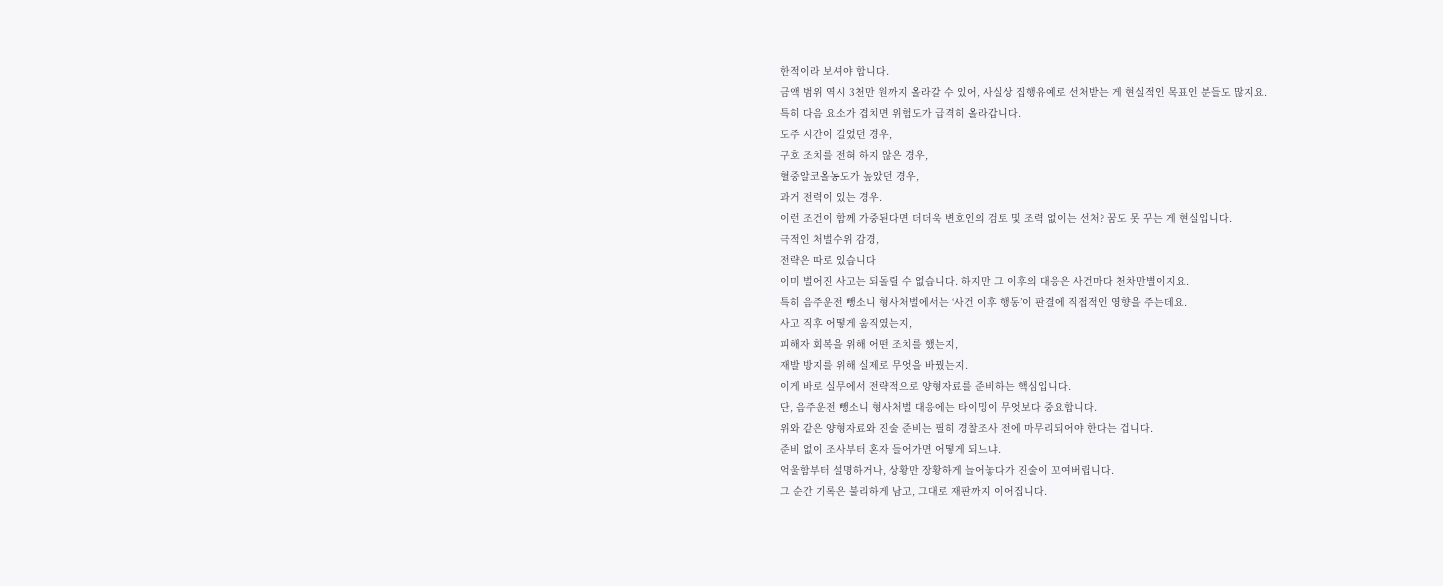한적이라 보셔야 합니다.
금액 범위 역시 3천만 원까지 올라갈 수 있어, 사실상 집행유예로 선처받는 게 현실적인 목표인 분들도 많지요.
특히 다음 요소가 겹치면 위험도가 급격히 올라갑니다.
도주 시간이 길었던 경우,
구호 조치를 전혀 하지 않은 경우,
혈중알코올농도가 높았던 경우,
과거 전력이 있는 경우.
이런 조건이 함께 가중된다면 더더욱 변호인의 검토 및 조력 없이는 선처? 꿈도 못 꾸는 게 현실입니다.
극적인 처벌수위 감경,
전략은 따로 있습니다
이미 벌어진 사고는 되돌릴 수 없습니다. 하지만 그 이후의 대응은 사건마다 천차만별이지요.
특히 음주운전 뺑소니 형사처벌에서는 ‘사건 이후 행동’이 판결에 직접적인 영향을 주는데요.
사고 직후 어떻게 움직였는지,
피해자 회복을 위해 어떤 조치를 했는지,
재발 방지를 위해 실제로 무엇을 바꿨는지.
이게 바로 실무에서 전략적으로 양형자료를 준비하는 핵심입니다.
단, 음주운전 뺑소니 형사처벌 대응에는 타이밍이 무엇보다 중요합니다.
위와 같은 양형자료와 진술 준비는 필히 경찰조사 전에 마무리되어야 한다는 겁니다.
준비 없이 조사부터 혼자 들어가면 어떻게 되느냐.
억울함부터 설명하거나, 상황만 장황하게 늘어놓다가 진술이 꼬여버립니다.
그 순간 기록은 불리하게 남고, 그대로 재판까지 이어집니다.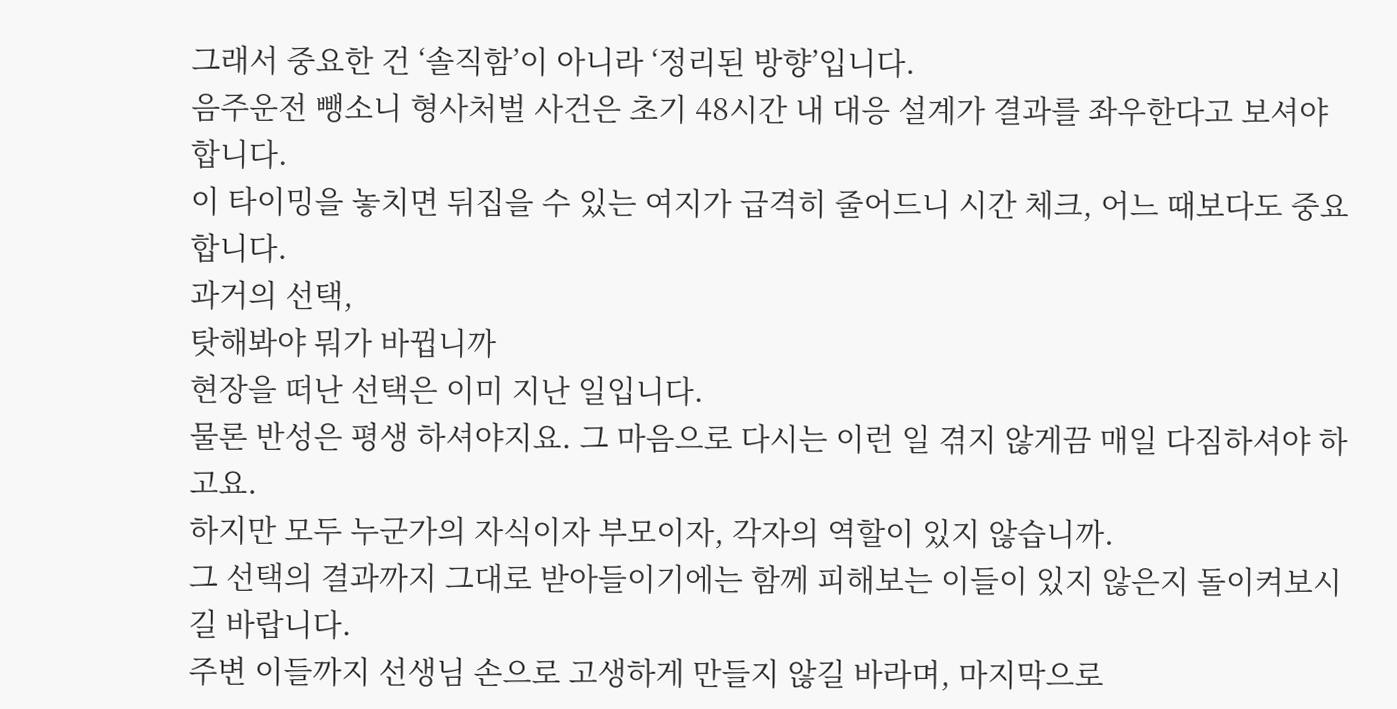그래서 중요한 건 ‘솔직함’이 아니라 ‘정리된 방향’입니다.
음주운전 뺑소니 형사처벌 사건은 초기 48시간 내 대응 설계가 결과를 좌우한다고 보셔야 합니다.
이 타이밍을 놓치면 뒤집을 수 있는 여지가 급격히 줄어드니 시간 체크, 어느 때보다도 중요합니다.
과거의 선택,
탓해봐야 뭐가 바뀝니까
현장을 떠난 선택은 이미 지난 일입니다.
물론 반성은 평생 하셔야지요. 그 마음으로 다시는 이런 일 겪지 않게끔 매일 다짐하셔야 하고요.
하지만 모두 누군가의 자식이자 부모이자, 각자의 역할이 있지 않습니까.
그 선택의 결과까지 그대로 받아들이기에는 함께 피해보는 이들이 있지 않은지 돌이켜보시길 바랍니다.
주변 이들까지 선생님 손으로 고생하게 만들지 않길 바라며, 마지막으로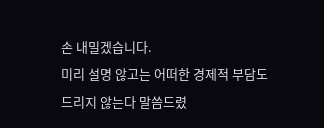손 내밀겠습니다.
미리 설명 않고는 어떠한 경제적 부담도 드리지 않는다 말씀드렸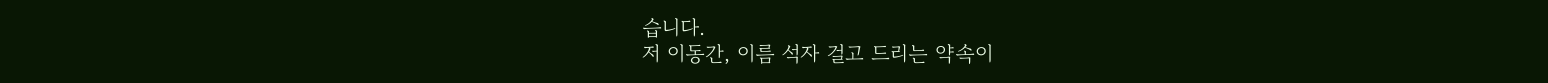습니다.
저 이동간, 이름 석자 걸고 드리는 약속이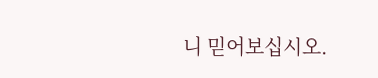니 믿어보십시오.